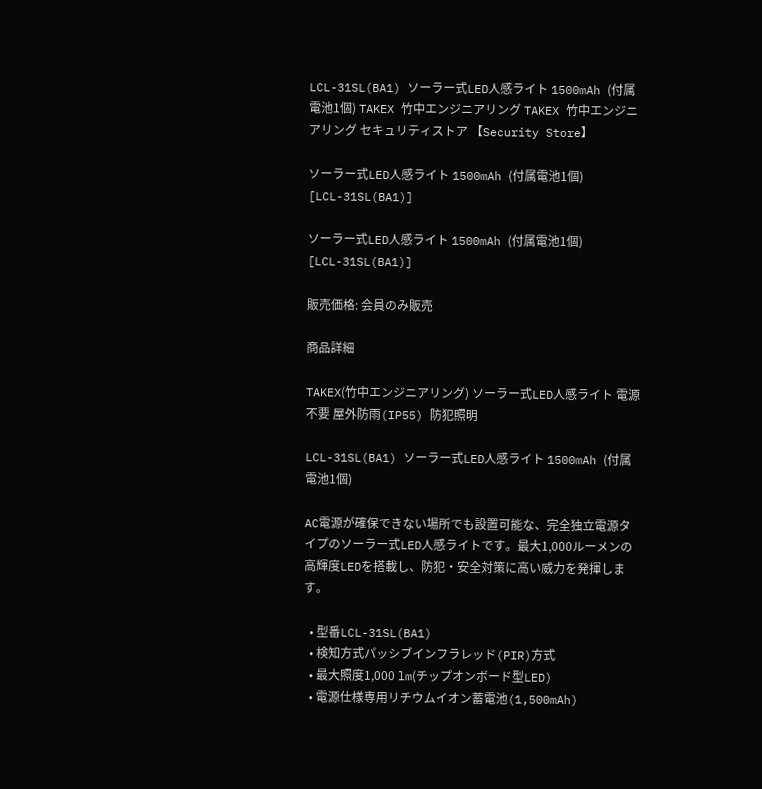LCL-31SL(BA1) ソーラー式LED人感ライト 1500mAh (付属電池1個) TAKEX 竹中エンジニアリング TAKEX 竹中エンジニアリング セキュリティストア 【Security Store】

ソーラー式LED人感ライト 1500mAh (付属電池1個) [LCL-31SL(BA1)]

ソーラー式LED人感ライト 1500mAh (付属電池1個) [LCL-31SL(BA1)]

販売価格: 会員のみ販売

商品詳細

TAKEX(竹中エンジニアリング) ソーラー式LED人感ライト 電源不要 屋外防雨(IP55) 防犯照明

LCL-31SL(BA1) ソーラー式LED人感ライト 1500mAh (付属電池1個)

AC電源が確保できない場所でも設置可能な、完全独立電源タイプのソーラー式LED人感ライトです。最大1,000ルーメンの高輝度LEDを搭載し、防犯・安全対策に高い威力を発揮します。

  • 型番LCL-31SL(BA1)
  • 検知方式パッシブインフラレッド(PIR)方式
  • 最大照度1,000 lm(チップオンボード型LED)
  • 電源仕様専用リチウムイオン蓄電池(1,500mAh)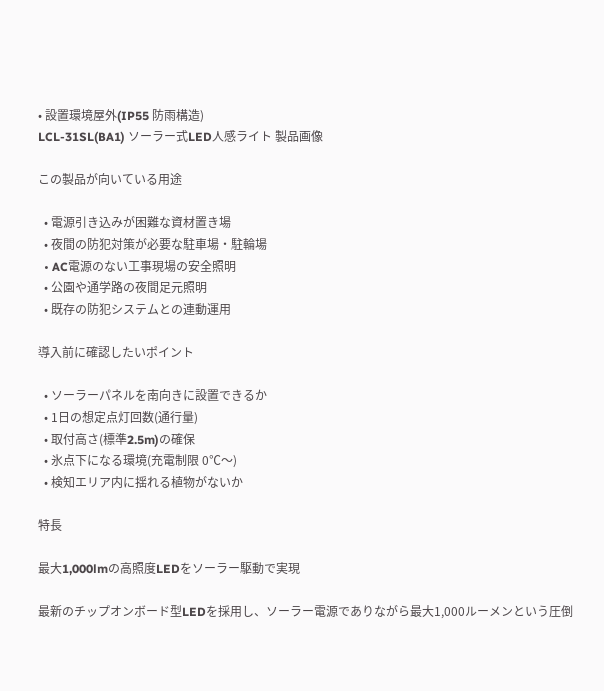• 設置環境屋外(IP55 防雨構造)
LCL-31SL(BA1) ソーラー式LED人感ライト 製品画像

この製品が向いている用途

  • 電源引き込みが困難な資材置き場
  • 夜間の防犯対策が必要な駐車場・駐輪場
  • AC電源のない工事現場の安全照明
  • 公園や通学路の夜間足元照明
  • 既存の防犯システムとの連動運用

導入前に確認したいポイント

  • ソーラーパネルを南向きに設置できるか
  • 1日の想定点灯回数(通行量)
  • 取付高さ(標準2.5m)の確保
  • 氷点下になる環境(充電制限 0℃〜)
  • 検知エリア内に揺れる植物がないか

特長

最大1,000lmの高照度LEDをソーラー駆動で実現

最新のチップオンボード型LEDを採用し、ソーラー電源でありながら最大1,000ルーメンという圧倒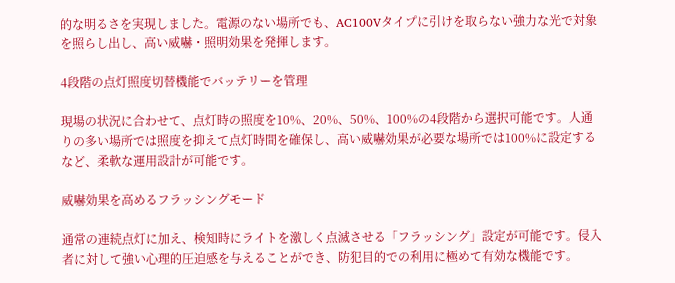的な明るさを実現しました。電源のない場所でも、AC100Vタイプに引けを取らない強力な光で対象を照らし出し、高い威嚇・照明効果を発揮します。

4段階の点灯照度切替機能でバッテリーを管理

現場の状況に合わせて、点灯時の照度を10%、20%、50%、100%の4段階から選択可能です。人通りの多い場所では照度を抑えて点灯時間を確保し、高い威嚇効果が必要な場所では100%に設定するなど、柔軟な運用設計が可能です。

威嚇効果を高めるフラッシングモード

通常の連続点灯に加え、検知時にライトを激しく点滅させる「フラッシング」設定が可能です。侵入者に対して強い心理的圧迫感を与えることができ、防犯目的での利用に極めて有効な機能です。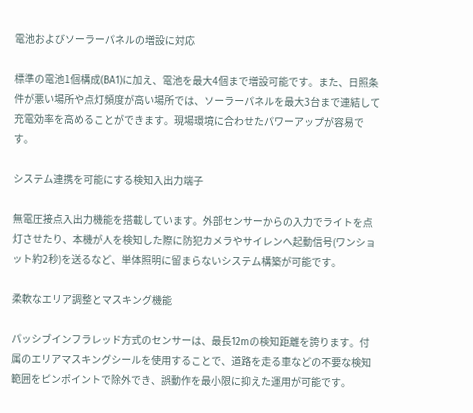電池およびソーラーパネルの増設に対応

標準の電池1個構成(BA1)に加え、電池を最大4個まで増設可能です。また、日照条件が悪い場所や点灯頻度が高い場所では、ソーラーパネルを最大3台まで連結して充電効率を高めることができます。現場環境に合わせたパワーアップが容易です。

システム連携を可能にする検知入出力端子

無電圧接点入出力機能を搭載しています。外部センサーからの入力でライトを点灯させたり、本機が人を検知した際に防犯カメラやサイレンへ起動信号(ワンショット約2秒)を送るなど、単体照明に留まらないシステム構築が可能です。

柔軟なエリア調整とマスキング機能

パッシブインフラレッド方式のセンサーは、最長12mの検知距離を誇ります。付属のエリアマスキングシールを使用することで、道路を走る車などの不要な検知範囲をピンポイントで除外でき、誤動作を最小限に抑えた運用が可能です。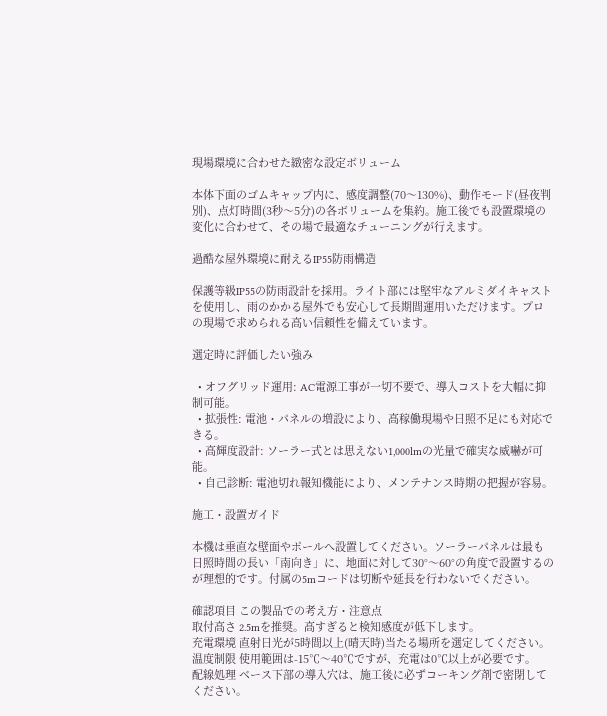現場環境に合わせた緻密な設定ボリューム

本体下面のゴムキャップ内に、感度調整(70〜130%)、動作モード(昼夜判別)、点灯時間(3秒〜5分)の各ボリュームを集約。施工後でも設置環境の変化に合わせて、その場で最適なチューニングが行えます。

過酷な屋外環境に耐えるIP55防雨構造

保護等級IP55の防雨設計を採用。ライト部には堅牢なアルミダイキャストを使用し、雨のかかる屋外でも安心して長期間運用いただけます。プロの現場で求められる高い信頼性を備えています。

選定時に評価したい強み

  • オフグリッド運用: AC電源工事が一切不要で、導入コストを大幅に抑制可能。
  • 拡張性: 電池・パネルの増設により、高稼働現場や日照不足にも対応できる。
  • 高輝度設計: ソーラー式とは思えない1,000lmの光量で確実な威嚇が可能。
  • 自己診断: 電池切れ報知機能により、メンテナンス時期の把握が容易。

施工・設置ガイド

本機は垂直な壁面やポールへ設置してください。ソーラーパネルは最も日照時間の長い「南向き」に、地面に対して30°〜60°の角度で設置するのが理想的です。付属の5mコードは切断や延長を行わないでください。

確認項目 この製品での考え方・注意点
取付高さ 2.5mを推奨。高すぎると検知感度が低下します。
充電環境 直射日光が5時間以上(晴天時)当たる場所を選定してください。
温度制限 使用範囲は-15℃〜40℃ですが、充電は0℃以上が必要です。
配線処理 ベース下部の導入穴は、施工後に必ずコーキング剤で密閉してください。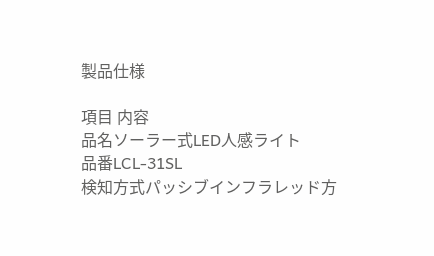製品仕様

項目 内容
品名ソーラー式LED人感ライト
品番LCL-31SL
検知方式パッシブインフラレッド方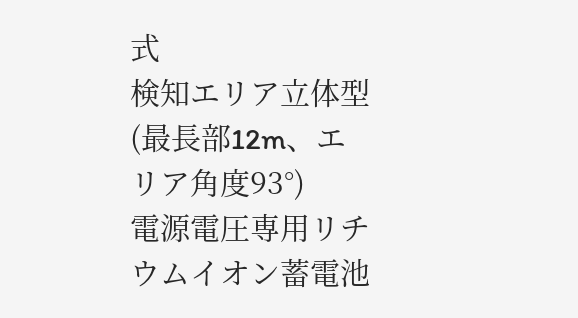式
検知エリア立体型(最長部12m、エリア角度93°)
電源電圧専用リチウムイオン蓄電池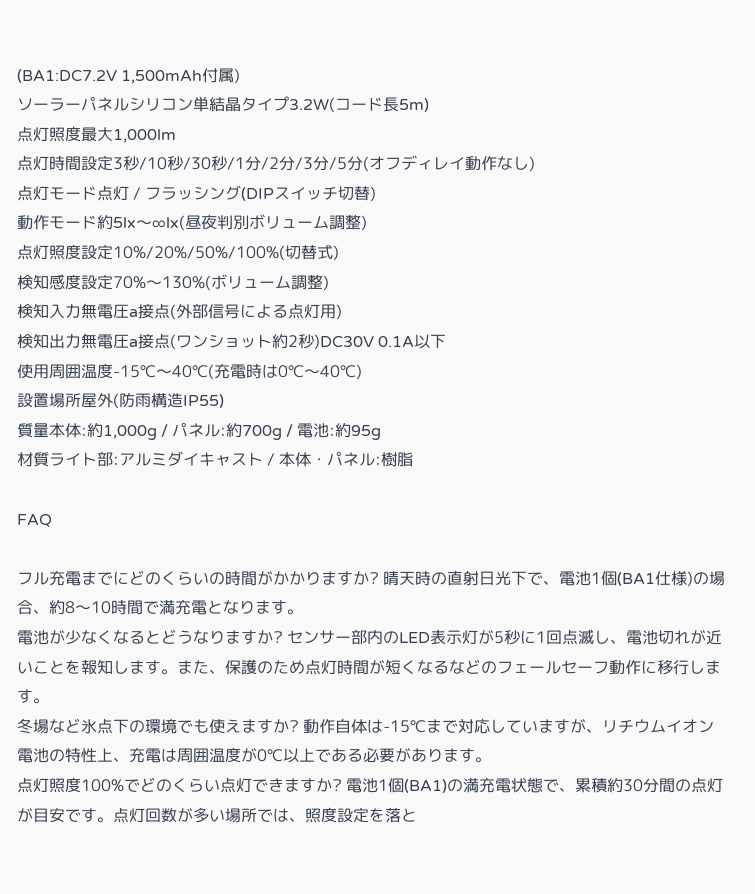(BA1:DC7.2V 1,500mAh付属)
ソーラーパネルシリコン単結晶タイプ3.2W(コード長5m)
点灯照度最大1,000lm
点灯時間設定3秒/10秒/30秒/1分/2分/3分/5分(オフディレイ動作なし)
点灯モード点灯 / フラッシング(DIPスイッチ切替)
動作モード約5lx〜∞lx(昼夜判別ボリューム調整)
点灯照度設定10%/20%/50%/100%(切替式)
検知感度設定70%〜130%(ボリューム調整)
検知入力無電圧a接点(外部信号による点灯用)
検知出力無電圧a接点(ワンショット約2秒)DC30V 0.1A以下
使用周囲温度-15℃〜40℃(充電時は0℃〜40℃)
設置場所屋外(防雨構造IP55)
質量本体:約1,000g / パネル:約700g / 電池:約95g
材質ライト部:アルミダイキャスト / 本体・パネル:樹脂

FAQ

フル充電までにどのくらいの時間がかかりますか? 晴天時の直射日光下で、電池1個(BA1仕様)の場合、約8〜10時間で満充電となります。
電池が少なくなるとどうなりますか? センサー部内のLED表示灯が5秒に1回点滅し、電池切れが近いことを報知します。また、保護のため点灯時間が短くなるなどのフェールセーフ動作に移行します。
冬場など氷点下の環境でも使えますか? 動作自体は-15℃まで対応していますが、リチウムイオン電池の特性上、充電は周囲温度が0℃以上である必要があります。
点灯照度100%でどのくらい点灯できますか? 電池1個(BA1)の満充電状態で、累積約30分間の点灯が目安です。点灯回数が多い場所では、照度設定を落と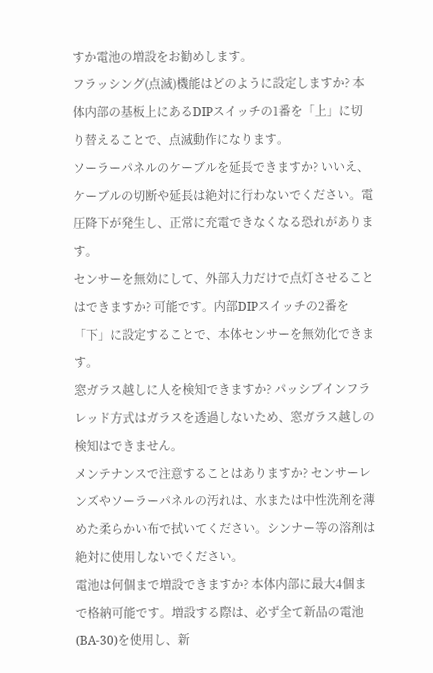すか電池の増設をお勧めします。
フラッシング(点滅)機能はどのように設定しますか? 本体内部の基板上にあるDIPスイッチの1番を「上」に切り替えることで、点滅動作になります。
ソーラーパネルのケーブルを延長できますか? いいえ、ケーブルの切断や延長は絶対に行わないでください。電圧降下が発生し、正常に充電できなくなる恐れがあります。
センサーを無効にして、外部入力だけで点灯させることはできますか? 可能です。内部DIPスイッチの2番を「下」に設定することで、本体センサーを無効化できます。
窓ガラス越しに人を検知できますか? パッシブインフラレッド方式はガラスを透過しないため、窓ガラス越しの検知はできません。
メンテナンスで注意することはありますか? センサーレンズやソーラーパネルの汚れは、水または中性洗剤を薄めた柔らかい布で拭いてください。シンナー等の溶剤は絶対に使用しないでください。
電池は何個まで増設できますか? 本体内部に最大4個まで格納可能です。増設する際は、必ず全て新品の電池(BA-30)を使用し、新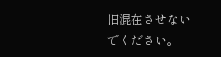旧混在させないでください。